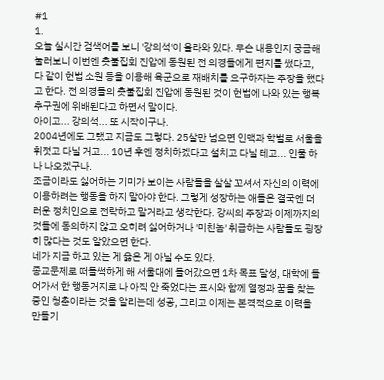#1
1.
오늘 실시간 검색어를 보니 '강의석'이 올라와 있다. 무슨 내용인지 궁금해 눌러보니 이번엔 촛불집회 진압에 동원된 전 의경들에게 편지를 썼다고, 다 같이 헌법 소원 등을 이용해 육군으로 재배치를 요구하자는 주장을 했다고 한다. 전 의경들의 촛불집회 진압에 동원된 것이 헌법에 나와 있는 행복추구권에 위배된다고 하면서 말이다.
아이고... 강의석... 또 시작이구나.
2004년에도 그랬고 지금도 그렇다. 25살만 넘으면 인맥과 학벌로 서울을 휘젓고 다닐 거고... 10년 후엔 정치하겠다고 설치고 다닐 테고... 인물 하나 나오겠구나.
조금이라도 싫어하는 기미가 보이는 사람들을 살살 꼬셔서 자신의 이력에 이용하려는 행동을 하지 말아야 한다. 그렇게 성장하는 애들은 결국엔 더러운 정치인으로 전락하고 말거라고 생각한다. 강씨의 주장과 이제까지의 것들에 동의하지 않고 오히려 싫어하거나 '미친놈' 취급하는 사람들도 굉장히 많다는 것도 알았으면 한다.
네가 지금 하고 있는 게 옳은 게 아닐 수도 있다.
종교문제로 떠들썩하게 해 서울대에 들어갔으면 1차 목표 달성, 대학에 들어가서 한 행동거지로 나 아직 안 죽었다는 표시와 함께 열정과 꿈을 찾는 중인 청춘이라는 것을 알리는데 성공, 그리고 이제는 본격적으로 이력을 만들기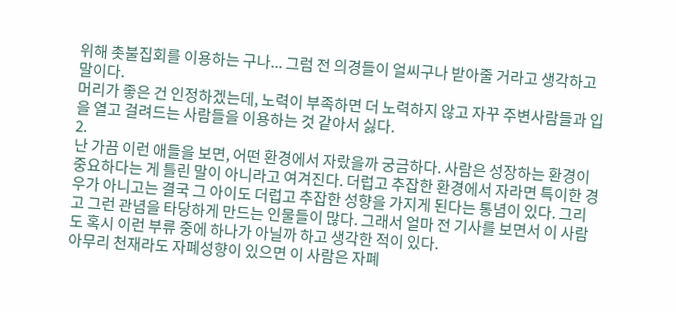위해 촛불집회를 이용하는 구나... 그럼 전 의경들이 얼씨구나 받아줄 거라고 생각하고 말이다.
머리가 좋은 건 인정하겠는데, 노력이 부족하면 더 노력하지 않고 자꾸 주변사람들과 입을 열고 걸려드는 사람들을 이용하는 것 같아서 싫다.
2.
난 가끔 이런 애들을 보면, 어떤 환경에서 자랐을까 궁금하다. 사람은 성장하는 환경이 중요하다는 게 틀린 말이 아니라고 여겨진다. 더럽고 추잡한 환경에서 자라면 특이한 경우가 아니고는 결국 그 아이도 더럽고 추잡한 성향을 가지게 된다는 통념이 있다. 그리고 그런 관념을 타당하게 만드는 인물들이 많다. 그래서 얼마 전 기사를 보면서 이 사람도 혹시 이런 부류 중에 하나가 아닐까 하고 생각한 적이 있다.
아무리 천재라도 자폐성향이 있으면 이 사람은 자폐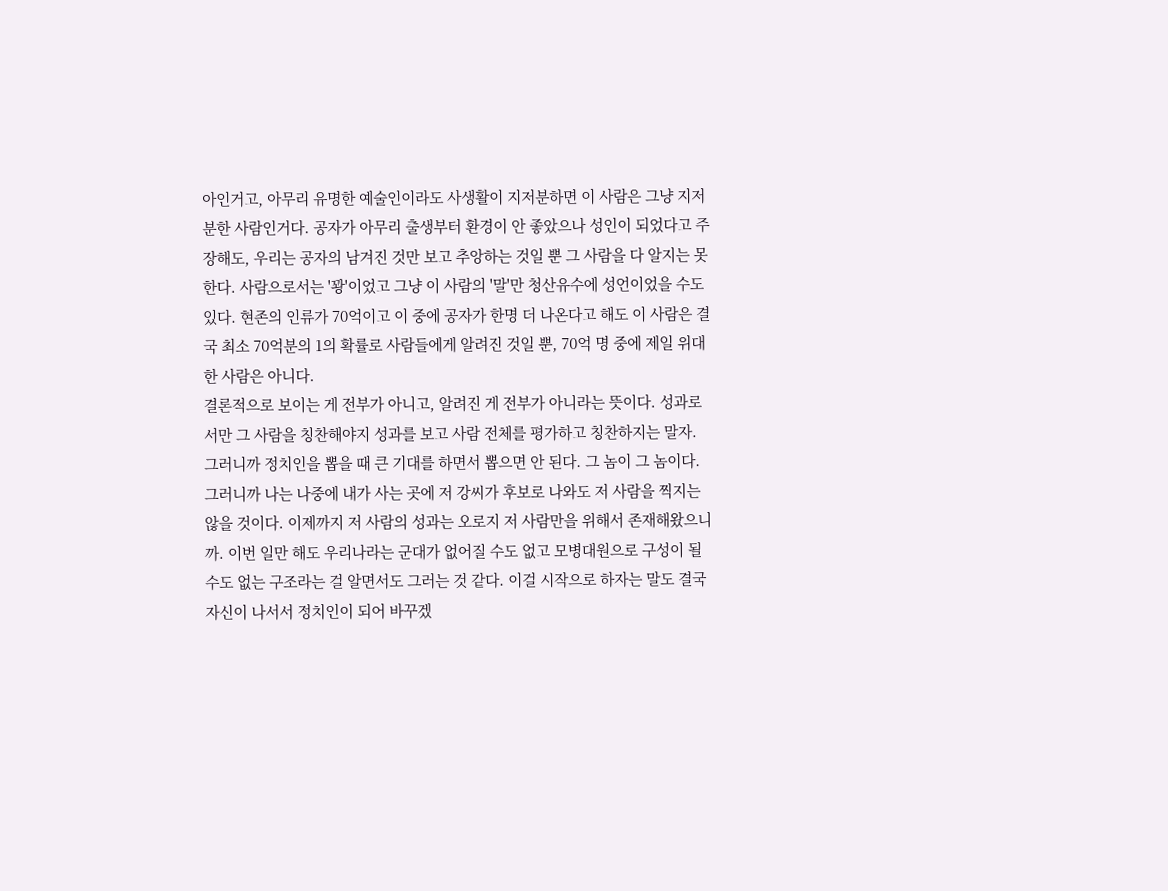아인거고, 아무리 유명한 예술인이라도 사생활이 지저분하면 이 사람은 그냥 지저분한 사람인거다. 공자가 아무리 출생부터 환경이 안 좋았으나 성인이 되었다고 주장해도, 우리는 공자의 남겨진 것만 보고 추앙하는 것일 뿐 그 사람을 다 알지는 못한다. 사람으로서는 '꽝'이었고 그냥 이 사람의 '말'만 청산유수에 성언이었을 수도 있다. 현존의 인류가 70억이고 이 중에 공자가 한명 더 나온다고 해도 이 사람은 결국 최소 70억분의 1의 확률로 사람들에게 알려진 것일 뿐, 70억 명 중에 제일 위대한 사람은 아니다.
결론적으로 보이는 게 전부가 아니고, 알려진 게 전부가 아니라는 뜻이다. 성과로서만 그 사람을 칭찬해야지 성과를 보고 사람 전체를 평가하고 칭찬하지는 말자. 그러니까 정치인을 뽑을 때 큰 기대를 하면서 뽑으면 안 된다. 그 놈이 그 놈이다.
그러니까 나는 나중에 내가 사는 곳에 저 강씨가 후보로 나와도 저 사람을 찍지는 않을 것이다. 이제까지 저 사람의 성과는 오로지 저 사람만을 위해서 존재해왔으니까. 이번 일만 해도 우리나라는 군대가 없어질 수도 없고 모병대원으로 구성이 될 수도 없는 구조라는 걸 알면서도 그러는 것 같다. 이걸 시작으로 하자는 말도 결국 자신이 나서서 정치인이 되어 바꾸겠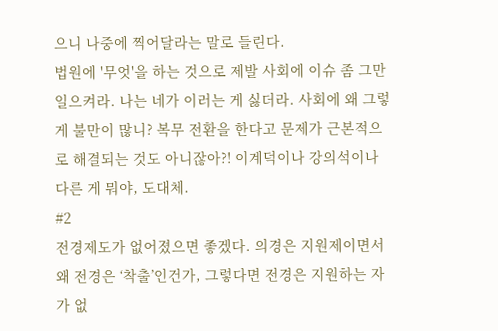으니 나중에 찍어달라는 말로 들린다.
법원에 '무엇'을 하는 것으로 제발 사회에 이슈 좀 그만 일으켜라. 나는 네가 이러는 게 싫더라. 사회에 왜 그렇게 불만이 많니? 복무 전환을 한다고 문제가 근본적으로 해결되는 것도 아니잖아?! 이계덕이나 강의석이나 다른 게 뭐야, 도대체.
#2
전경제도가 없어졌으면 좋겠다. 의경은 지원제이면서 왜 전경은 ‘착출’인건가, 그렇다면 전경은 지원하는 자가 없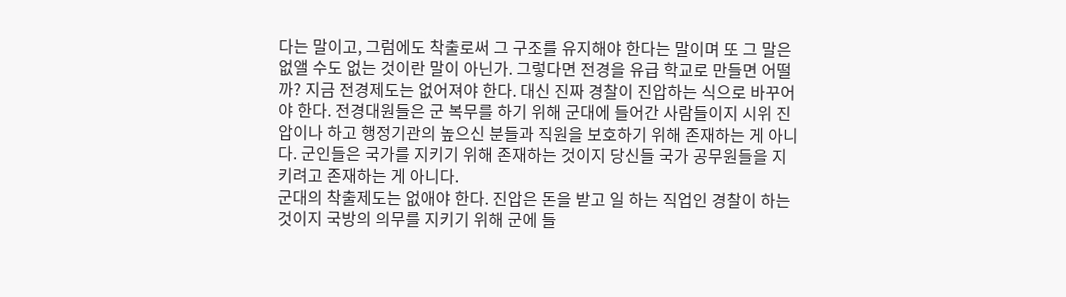다는 말이고, 그럼에도 착출로써 그 구조를 유지해야 한다는 말이며 또 그 말은 없앨 수도 없는 것이란 말이 아닌가. 그렇다면 전경을 유급 학교로 만들면 어떨까? 지금 전경제도는 없어져야 한다. 대신 진짜 경찰이 진압하는 식으로 바꾸어야 한다. 전경대원들은 군 복무를 하기 위해 군대에 들어간 사람들이지 시위 진압이나 하고 행정기관의 높으신 분들과 직원을 보호하기 위해 존재하는 게 아니다. 군인들은 국가를 지키기 위해 존재하는 것이지 당신들 국가 공무원들을 지키려고 존재하는 게 아니다.
군대의 착출제도는 없애야 한다. 진압은 돈을 받고 일 하는 직업인 경찰이 하는 것이지 국방의 의무를 지키기 위해 군에 들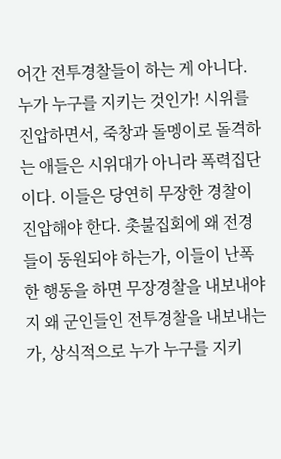어간 전투경찰들이 하는 게 아니다. 누가 누구를 지키는 것인가! 시위를 진압하면서, 죽창과 돌멩이로 돌격하는 애들은 시위대가 아니라 폭력집단이다. 이들은 당연히 무장한 경찰이 진압해야 한다. 촛불집회에 왜 전경들이 동원되야 하는가, 이들이 난폭한 행동을 하면 무장경찰을 내보내야지 왜 군인들인 전투경찰을 내보내는 가, 상식적으로 누가 누구를 지키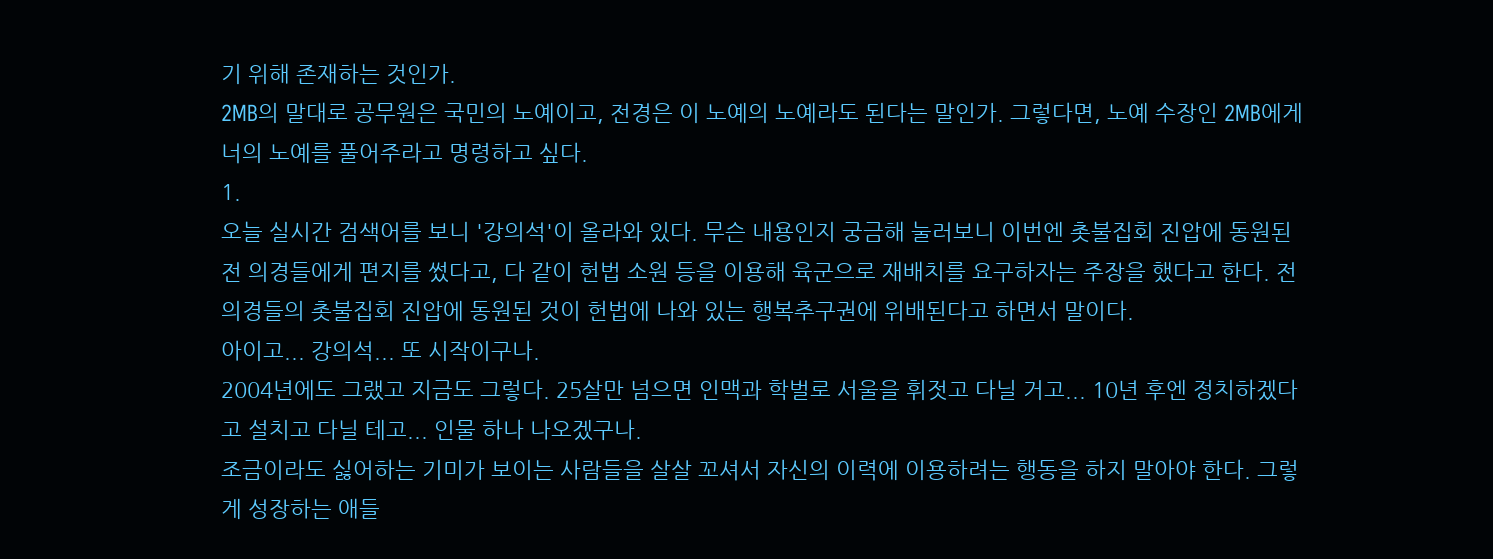기 위해 존재하는 것인가.
2MB의 말대로 공무원은 국민의 노예이고, 전경은 이 노예의 노예라도 된다는 말인가. 그렇다면, 노예 수장인 2MB에게 너의 노예를 풀어주라고 명령하고 싶다.
1.
오늘 실시간 검색어를 보니 '강의석'이 올라와 있다. 무슨 내용인지 궁금해 눌러보니 이번엔 촛불집회 진압에 동원된 전 의경들에게 편지를 썼다고, 다 같이 헌법 소원 등을 이용해 육군으로 재배치를 요구하자는 주장을 했다고 한다. 전 의경들의 촛불집회 진압에 동원된 것이 헌법에 나와 있는 행복추구권에 위배된다고 하면서 말이다.
아이고... 강의석... 또 시작이구나.
2004년에도 그랬고 지금도 그렇다. 25살만 넘으면 인맥과 학벌로 서울을 휘젓고 다닐 거고... 10년 후엔 정치하겠다고 설치고 다닐 테고... 인물 하나 나오겠구나.
조금이라도 싫어하는 기미가 보이는 사람들을 살살 꼬셔서 자신의 이력에 이용하려는 행동을 하지 말아야 한다. 그렇게 성장하는 애들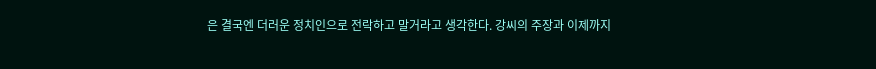은 결국엔 더러운 정치인으로 전락하고 말거라고 생각한다. 강씨의 주장과 이제까지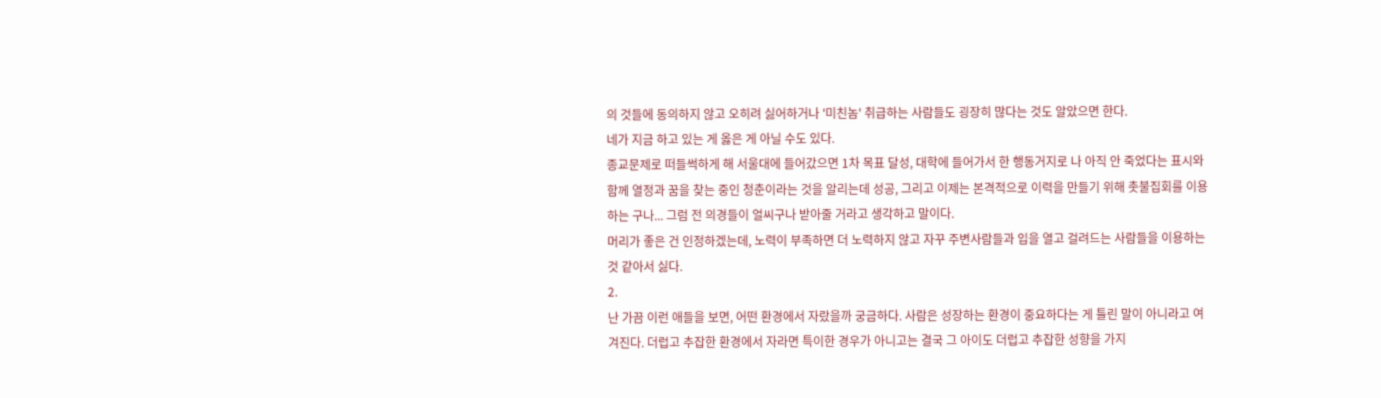의 것들에 동의하지 않고 오히려 싫어하거나 '미친놈' 취급하는 사람들도 굉장히 많다는 것도 알았으면 한다.
네가 지금 하고 있는 게 옳은 게 아닐 수도 있다.
종교문제로 떠들썩하게 해 서울대에 들어갔으면 1차 목표 달성, 대학에 들어가서 한 행동거지로 나 아직 안 죽었다는 표시와 함께 열정과 꿈을 찾는 중인 청춘이라는 것을 알리는데 성공, 그리고 이제는 본격적으로 이력을 만들기 위해 촛불집회를 이용하는 구나... 그럼 전 의경들이 얼씨구나 받아줄 거라고 생각하고 말이다.
머리가 좋은 건 인정하겠는데, 노력이 부족하면 더 노력하지 않고 자꾸 주변사람들과 입을 열고 걸려드는 사람들을 이용하는 것 같아서 싫다.
2.
난 가끔 이런 애들을 보면, 어떤 환경에서 자랐을까 궁금하다. 사람은 성장하는 환경이 중요하다는 게 틀린 말이 아니라고 여겨진다. 더럽고 추잡한 환경에서 자라면 특이한 경우가 아니고는 결국 그 아이도 더럽고 추잡한 성향을 가지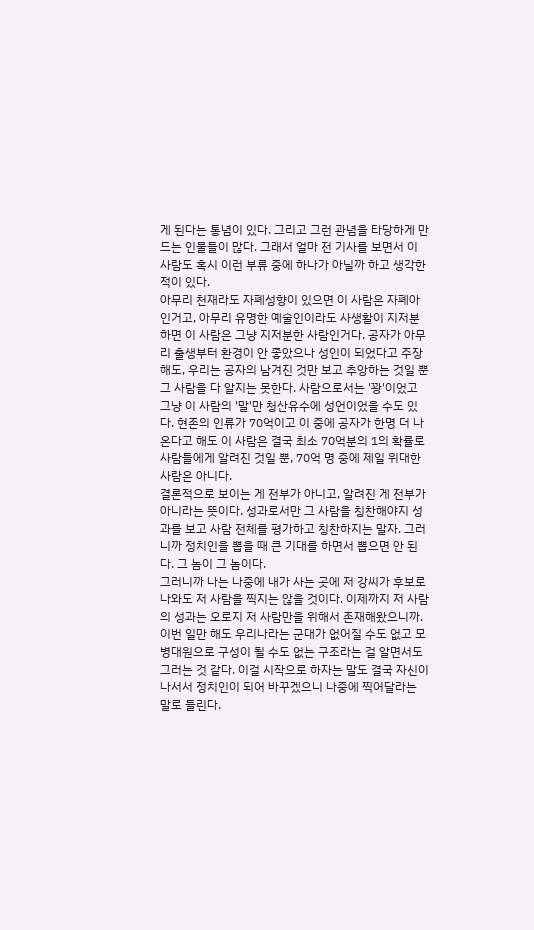게 된다는 통념이 있다. 그리고 그런 관념을 타당하게 만드는 인물들이 많다. 그래서 얼마 전 기사를 보면서 이 사람도 혹시 이런 부류 중에 하나가 아닐까 하고 생각한 적이 있다.
아무리 천재라도 자폐성향이 있으면 이 사람은 자폐아인거고, 아무리 유명한 예술인이라도 사생활이 지저분하면 이 사람은 그냥 지저분한 사람인거다. 공자가 아무리 출생부터 환경이 안 좋았으나 성인이 되었다고 주장해도, 우리는 공자의 남겨진 것만 보고 추앙하는 것일 뿐 그 사람을 다 알지는 못한다. 사람으로서는 '꽝'이었고 그냥 이 사람의 '말'만 청산유수에 성언이었을 수도 있다. 현존의 인류가 70억이고 이 중에 공자가 한명 더 나온다고 해도 이 사람은 결국 최소 70억분의 1의 확률로 사람들에게 알려진 것일 뿐, 70억 명 중에 제일 위대한 사람은 아니다.
결론적으로 보이는 게 전부가 아니고, 알려진 게 전부가 아니라는 뜻이다. 성과로서만 그 사람을 칭찬해야지 성과를 보고 사람 전체를 평가하고 칭찬하지는 말자. 그러니까 정치인을 뽑을 때 큰 기대를 하면서 뽑으면 안 된다. 그 놈이 그 놈이다.
그러니까 나는 나중에 내가 사는 곳에 저 강씨가 후보로 나와도 저 사람을 찍지는 않을 것이다. 이제까지 저 사람의 성과는 오로지 저 사람만을 위해서 존재해왔으니까. 이번 일만 해도 우리나라는 군대가 없어질 수도 없고 모병대원으로 구성이 될 수도 없는 구조라는 걸 알면서도 그러는 것 같다. 이걸 시작으로 하자는 말도 결국 자신이 나서서 정치인이 되어 바꾸겠으니 나중에 찍어달라는 말로 들린다.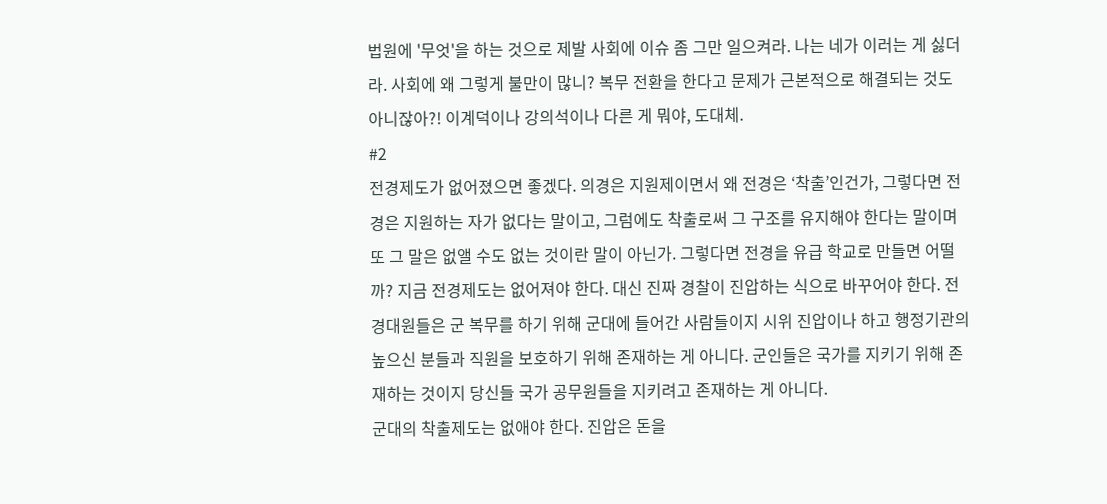법원에 '무엇'을 하는 것으로 제발 사회에 이슈 좀 그만 일으켜라. 나는 네가 이러는 게 싫더라. 사회에 왜 그렇게 불만이 많니? 복무 전환을 한다고 문제가 근본적으로 해결되는 것도 아니잖아?! 이계덕이나 강의석이나 다른 게 뭐야, 도대체.
#2
전경제도가 없어졌으면 좋겠다. 의경은 지원제이면서 왜 전경은 ‘착출’인건가, 그렇다면 전경은 지원하는 자가 없다는 말이고, 그럼에도 착출로써 그 구조를 유지해야 한다는 말이며 또 그 말은 없앨 수도 없는 것이란 말이 아닌가. 그렇다면 전경을 유급 학교로 만들면 어떨까? 지금 전경제도는 없어져야 한다. 대신 진짜 경찰이 진압하는 식으로 바꾸어야 한다. 전경대원들은 군 복무를 하기 위해 군대에 들어간 사람들이지 시위 진압이나 하고 행정기관의 높으신 분들과 직원을 보호하기 위해 존재하는 게 아니다. 군인들은 국가를 지키기 위해 존재하는 것이지 당신들 국가 공무원들을 지키려고 존재하는 게 아니다.
군대의 착출제도는 없애야 한다. 진압은 돈을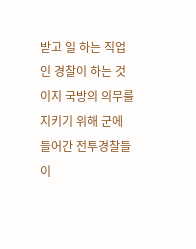받고 일 하는 직업인 경찰이 하는 것이지 국방의 의무를 지키기 위해 군에 들어간 전투경찰들이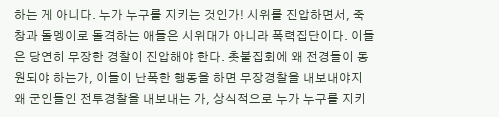하는 게 아니다. 누가 누구를 지키는 것인가! 시위를 진압하면서, 죽창과 돌멩이로 돌격하는 애들은 시위대가 아니라 폭력집단이다. 이들은 당연히 무장한 경찰이 진압해야 한다. 촛불집회에 왜 전경들이 동원되야 하는가, 이들이 난폭한 행동을 하면 무장경찰을 내보내야지 왜 군인들인 전투경찰을 내보내는 가, 상식적으로 누가 누구를 지키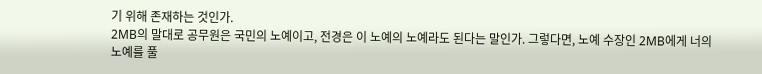기 위해 존재하는 것인가.
2MB의 말대로 공무원은 국민의 노예이고, 전경은 이 노예의 노예라도 된다는 말인가. 그렇다면, 노예 수장인 2MB에게 너의 노예를 풀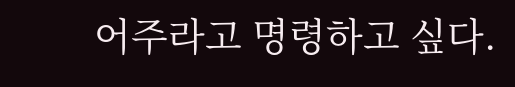어주라고 명령하고 싶다.